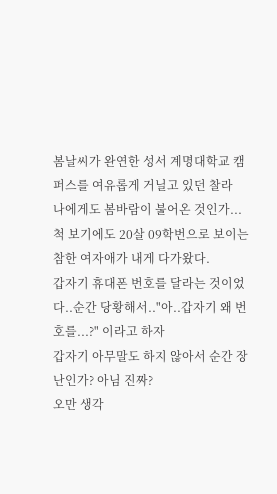봄날씨가 완연한 성서 계명대학교 캠퍼스를 여유롭게 거닐고 있던 찰라
나에게도 봄바람이 불어온 것인가...
척 보기에도 20살 09학번으로 보이는 참한 여자애가 내게 다가왔다.
갑자기 휴대폰 번호를 달라는 것이었다..순간 당황해서.."아..갑자기 왜 번호를...?" 이라고 하자
갑자기 아무말도 하지 않아서 순간 장난인가? 아님 진짜?
오만 생각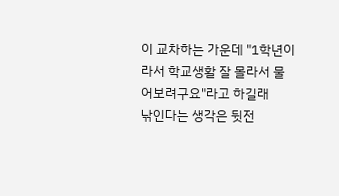이 교차하는 가운데 "1학년이라서 학교생활 잘 몰라서 물어보려구요"라고 하길래
낚인다는 생각은 뒷전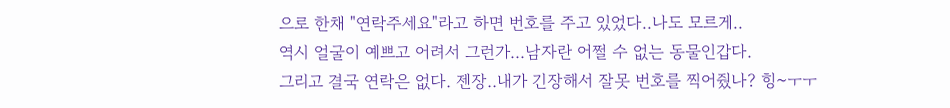으로 한채 "연락주세요"라고 하면 번호를 주고 있었다..나도 모르게..
역시 얼굴이 예쁘고 어려서 그런가...남자란 어쩔 수 없는 동물인갑다.
그리고 결국 연락은 없다. 젠장..내가 긴장해서 잘못 번호를 찍어줬나? 힝~ㅜㅜ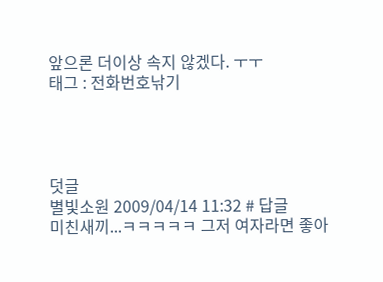앞으론 더이상 속지 않겠다. ㅜㅜ
태그 : 전화번호낚기




덧글
별빛소원 2009/04/14 11:32 # 답글
미친새끼...ㅋㅋㅋㅋㅋ 그저 여자라면 좋아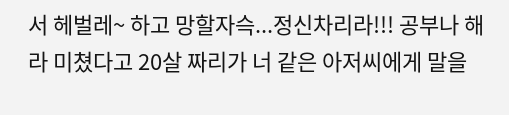서 헤벌레~ 하고 망할자슥...정신차리라!!! 공부나 해라 미쳤다고 20살 짜리가 너 같은 아저씨에게 말을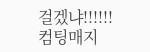걸겠냐!!!!!!
컴팅매지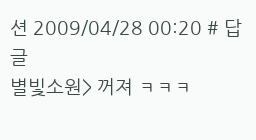션 2009/04/28 00:20 # 답글
별빛소원> 꺼져 ㅋㅋㅋ